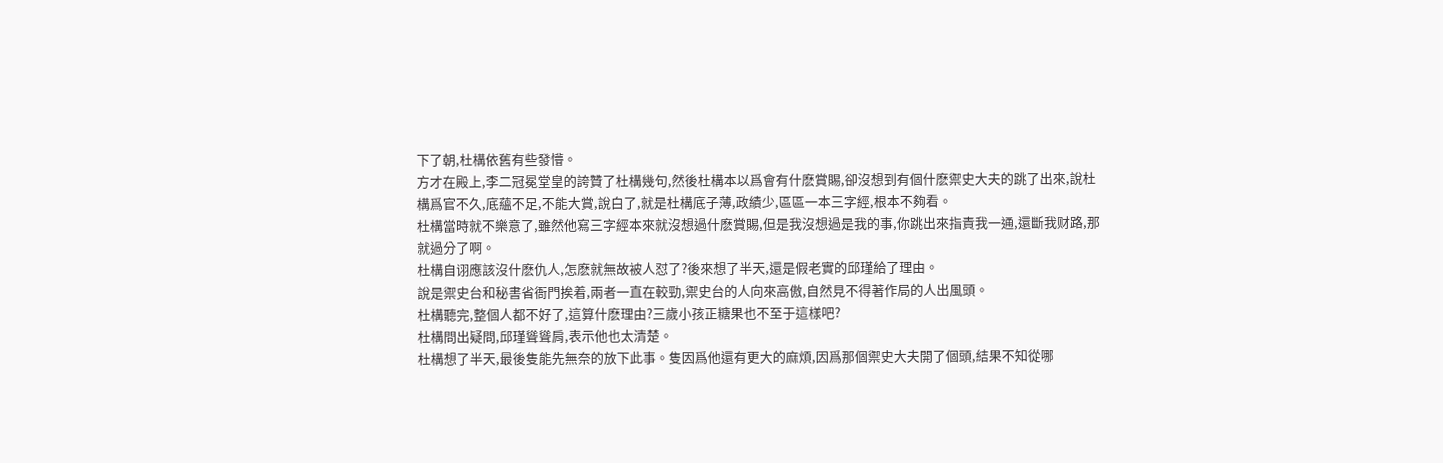下了朝,杜構依舊有些發懵。
方才在殿上,李二冠冕堂皇的誇贊了杜構幾句,然後杜構本以爲會有什麽賞賜,卻沒想到有個什麽禦史大夫的跳了出來,說杜構爲官不久,底蘊不足,不能大賞,說白了,就是杜構底子薄,政績少,區區一本三字經,根本不夠看。
杜構當時就不樂意了,雖然他寫三字經本來就沒想過什麽賞賜,但是我沒想過是我的事,你跳出來指責我一通,還斷我财路,那就過分了啊。
杜構自诩應該沒什麽仇人,怎麽就無故被人怼了?後來想了半天,還是假老實的邱瑾給了理由。
說是禦史台和秘書省衙門挨着,兩者一直在較勁,禦史台的人向來高傲,自然見不得著作局的人出風頭。
杜構聽完,整個人都不好了,這算什麽理由?三歲小孩正糖果也不至于這樣吧?
杜構問出疑問,邱瑾聳聳肩,表示他也太清楚。
杜構想了半天,最後隻能先無奈的放下此事。隻因爲他還有更大的麻煩,因爲那個禦史大夫開了個頭,結果不知從哪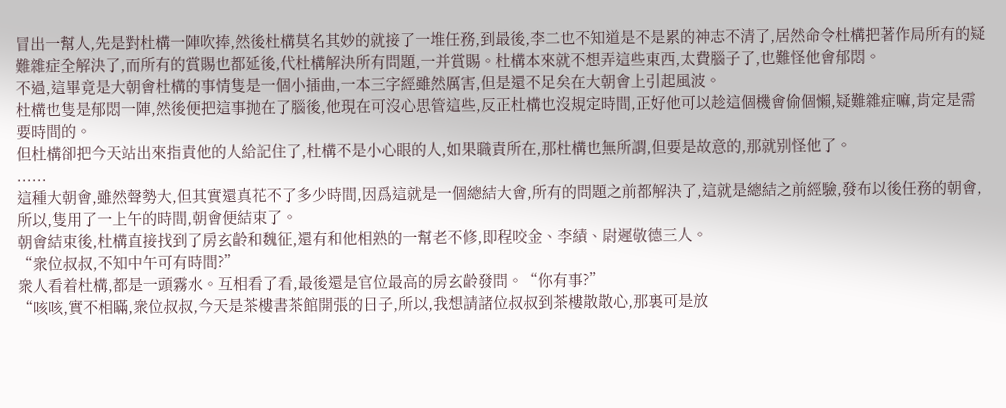冒出一幫人,先是對杜構一陣吹捧,然後杜構莫名其妙的就接了一堆任務,到最後,李二也不知道是不是累的神志不清了,居然命令杜構把著作局所有的疑難雜症全解決了,而所有的賞賜也都延後,代杜構解決所有問題,一并賞賜。杜構本來就不想弄這些東西,太費腦子了,也難怪他會郁悶。
不過,這畢竟是大朝會杜構的事情隻是一個小插曲,一本三字經雖然厲害,但是還不足矣在大朝會上引起風波。
杜構也隻是郁悶一陣,然後便把這事抛在了腦後,他現在可沒心思管這些,反正杜構也沒規定時間,正好他可以趁這個機會偷個懶,疑難雜症嘛,肯定是需要時間的。
但杜構卻把今天站出來指責他的人給記住了,杜構不是小心眼的人,如果職責所在,那杜構也無所謂,但要是故意的,那就别怪他了。
......
這種大朝會,雖然聲勢大,但其實還真花不了多少時間,因爲這就是一個總結大會,所有的問題之前都解決了,這就是總結之前經驗,發布以後任務的朝會,所以,隻用了一上午的時間,朝會便結束了。
朝會結束後,杜構直接找到了房玄齡和魏征,還有和他相熟的一幫老不修,即程咬金、李績、尉遲敬德三人。
“衆位叔叔,不知中午可有時間?”
衆人看着杜構,都是一頭霧水。互相看了看,最後還是官位最高的房玄齡發問。“你有事?”
“咳咳,實不相瞞,衆位叔叔,今天是茶樓書茶館開張的日子,所以,我想請諸位叔叔到茶樓散散心,那裏可是放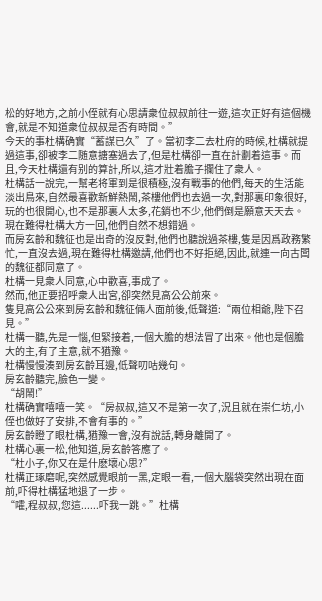松的好地方,之前小侄就有心思請衆位叔叔前往一遊,這次正好有這個機會,就是不知道衆位叔叔是否有時間。”
今天的事杜構确實“蓄謀已久”了。當初李二去杜府的時候,杜構就提過這事,卻被李二随意搪塞過去了,但是杜構卻一直在計劃着這事。而且,今天杜構還有别的算計,所以,這才壯着膽子攔住了衆人。
杜構話一說完,一幫老将軍到是很積極,沒有戰事的他們,每天的生活能淡出鳥來,自然最喜歡新鮮熱鬧,茶樓他們也去過一次,對那裏印象很好,玩的也很開心,也不是那裏人太多,花銷也不少,他們倒是願意天天去。現在難得杜構大方一回,他們自然不想錯過。
而房玄齡和魏征也是出奇的沒反對,他們也聽說過茶樓,隻是因爲政務繁忙,一直沒去過,現在難得杜構邀請,他們也不好拒絕,因此,就連一向古闆的魏征都同意了。
杜構一見衆人同意,心中歡喜,事成了。
然而,他正要招呼衆人出宮,卻突然見高公公前來。
隻見高公公來到房玄齡和魏征倆人面前後,低聲道:“兩位相爺,陛下召見。”
杜構一聽,先是一惱,但緊接着,一個大膽的想法冒了出來。他也是個膽大的主,有了主意,就不猶豫。
杜構慢慢湊到房玄齡耳邊,低聲叨咕幾句。
房玄齡聽完,臉色一變。
“胡鬧!”
杜構确實嘻嘻一笑。“房叔叔,這又不是第一次了,況且就在崇仁坊,小侄也做好了安排,不會有事的。”
房玄齡瞪了眼杜構,猶豫一會,沒有說話,轉身離開了。
杜構心裏一松,他知道,房玄齡答應了。
“杜小子,你又在是什麽壞心思?”
杜構正琢磨呢,突然感覺眼前一黑,定眼一看,一個大腦袋突然出現在面前,吓得杜構猛地退了一步。
“嚯,程叔叔,您這......吓我一跳。”杜構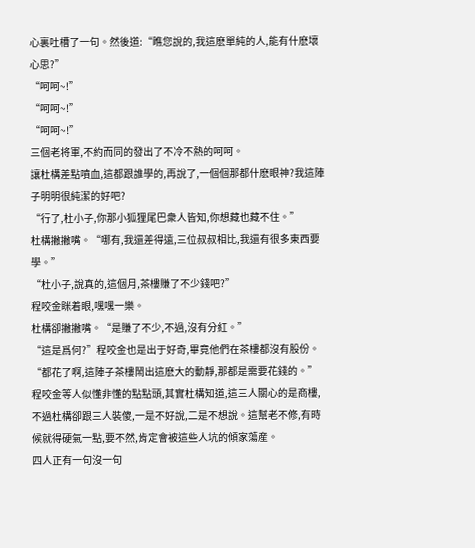心裏吐槽了一句。然後道:“瞧您說的,我這麽單純的人,能有什麽壞心思?”
“呵呵~!”
“呵呵~!”
“呵呵~!”
三個老将軍,不約而同的發出了不冷不熱的呵呵。
讓杜構差點噴血,這都跟誰學的,再說了,一個個那都什麽眼神?我這陣子明明很純潔的好吧?
“行了,杜小子,你那小狐狸尾巴衆人皆知,你想藏也藏不住。”
杜構撇撇嘴。“哪有,我還差得遠,三位叔叔相比,我還有很多東西要學。”
“杜小子,說真的,這個月,茶樓賺了不少錢吧?”
程咬金眯着眼,嘿嘿一樂。
杜構卻撇撇嘴。“是賺了不少,不過,沒有分紅。”
“這是爲何?”程咬金也是出于好奇,畢竟他們在茶樓都沒有股份。
“都花了啊,這陣子茶樓鬧出這麽大的動靜,那都是需要花錢的。”
程咬金等人似懂非懂的點點頭,其實杜構知道,這三人關心的是商樓,不過杜構卻跟三人裝傻,一是不好說,二是不想說。這幫老不修,有時候就得硬氣一點,要不然,肯定會被這些人坑的傾家蕩産。
四人正有一句沒一句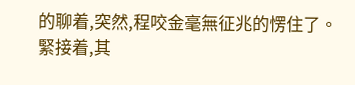的聊着,突然,程咬金毫無征兆的愣住了。
緊接着,其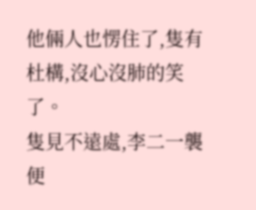他倆人也愣住了,隻有杜構,沒心沒肺的笑了。
隻見不遠處,李二一襲便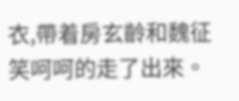衣,帶着房玄齡和魏征笑呵呵的走了出來。